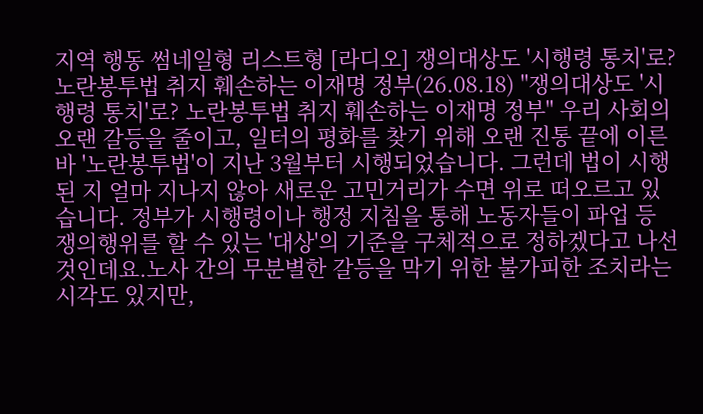지역 행동 썸네일형 리스트형 [라디오] 쟁의대상도 '시행령 통치'로? 노란봉투법 취지 훼손하는 이재명 정부(26.08.18) "쟁의대상도 '시행령 통치'로? 노란봉투법 취지 훼손하는 이재명 정부" 우리 사회의 오랜 갈등을 줄이고, 일터의 평화를 찾기 위해 오랜 진통 끝에 이른바 '노란봉투법'이 지난 3월부터 시행되었습니다. 그런데 법이 시행된 지 얼마 지나지 않아 새로운 고민거리가 수면 위로 떠오르고 있습니다. 정부가 시행령이나 행정 지침을 통해 노동자들이 파업 등 쟁의행위를 할 수 있는 '대상'의 기준을 구체적으로 정하겠다고 나선 것인데요.노사 간의 무분별한 갈등을 막기 위한 불가피한 조치라는 시각도 있지만,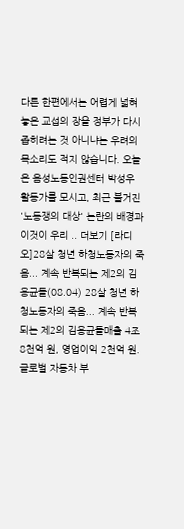다른 한편에서는 어렵게 넓혀 놓은 교섭의 장을 정부가 다시 좁히려는 것 아니냐는 우려의 목소리도 적지 않습니다. 오늘은 음성노동인권센터 박성우 활동가를 모시고, 최근 불거진 '노동쟁의 대상' 논란의 배경과 이것이 우리 .. 더보기 [라디오]28살 청년 하청노동자의 죽음... 계속 반복되는 제2의 김용균들(08.04) 28살 청년 하청노동자의 죽음... 계속 반복되는 제2의 김용균들매출 4조 8천억 원, 영업이익 2천억 원. 글로벌 자동차 부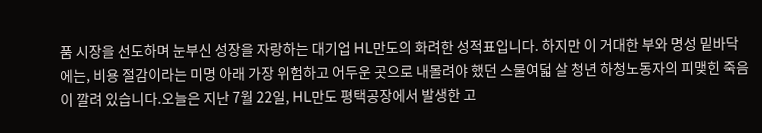품 시장을 선도하며 눈부신 성장을 자랑하는 대기업 HL만도의 화려한 성적표입니다. 하지만 이 거대한 부와 명성 밑바닥에는, 비용 절감이라는 미명 아래 가장 위험하고 어두운 곳으로 내몰려야 했던 스물여덟 살 청년 하청노동자의 피맺힌 죽음이 깔려 있습니다.오늘은 지난 7월 22일, HL만도 평택공장에서 발생한 고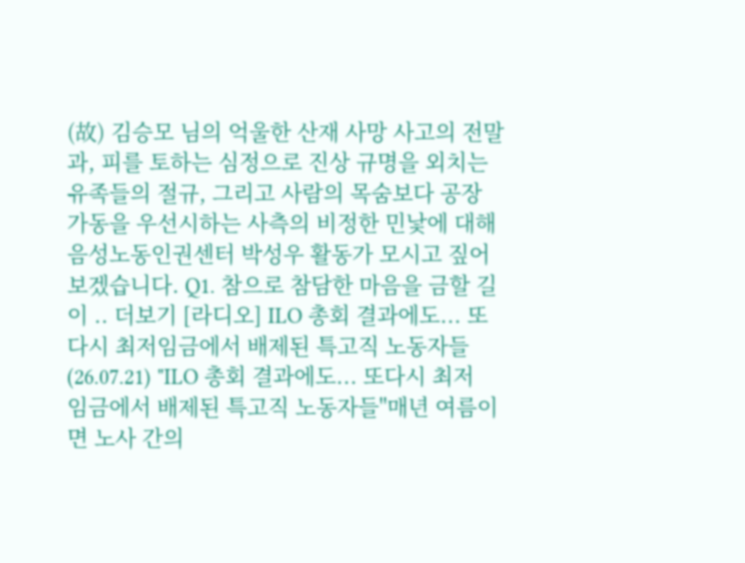(故) 김승모 님의 억울한 산재 사망 사고의 전말과, 피를 토하는 심정으로 진상 규명을 외치는 유족들의 절규, 그리고 사람의 목숨보다 공장 가동을 우선시하는 사측의 비정한 민낯에 대해 음성노동인권센터 박성우 활동가 모시고 짚어보겠습니다. Q1. 참으로 참담한 마음을 금할 길이 .. 더보기 [라디오] ILO 총회 결과에도... 또다시 최저임금에서 배제된 특고직 노동자들(26.07.21) "ILO 총회 결과에도... 또다시 최저임금에서 배제된 특고직 노동자들"매년 여름이면 노사 간의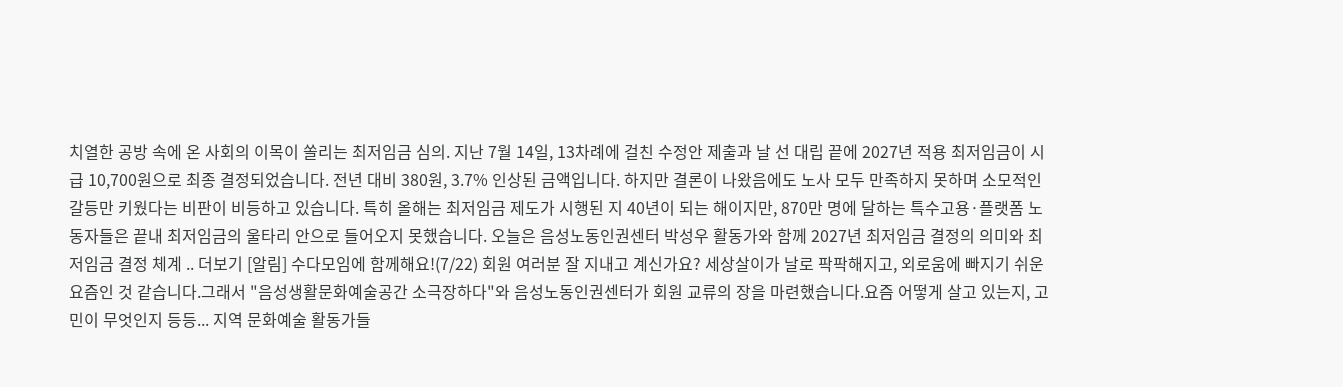치열한 공방 속에 온 사회의 이목이 쏠리는 최저임금 심의. 지난 7월 14일, 13차례에 걸친 수정안 제출과 날 선 대립 끝에 2027년 적용 최저임금이 시급 10,700원으로 최종 결정되었습니다. 전년 대비 380원, 3.7% 인상된 금액입니다. 하지만 결론이 나왔음에도 노사 모두 만족하지 못하며 소모적인 갈등만 키웠다는 비판이 비등하고 있습니다. 특히 올해는 최저임금 제도가 시행된 지 40년이 되는 해이지만, 870만 명에 달하는 특수고용·플랫폼 노동자들은 끝내 최저임금의 울타리 안으로 들어오지 못했습니다. 오늘은 음성노동인권센터 박성우 활동가와 함께 2027년 최저임금 결정의 의미와 최저임금 결정 체계 .. 더보기 [알림] 수다모임에 함께해요!(7/22) 회원 여러분 잘 지내고 계신가요? 세상살이가 날로 팍팍해지고, 외로움에 빠지기 쉬운 요즘인 것 같습니다.그래서 "음성생활문화예술공간 소극장하다"와 음성노동인권센터가 회원 교류의 장을 마련했습니다.요즘 어떻게 살고 있는지, 고민이 무엇인지 등등... 지역 문화예술 활동가들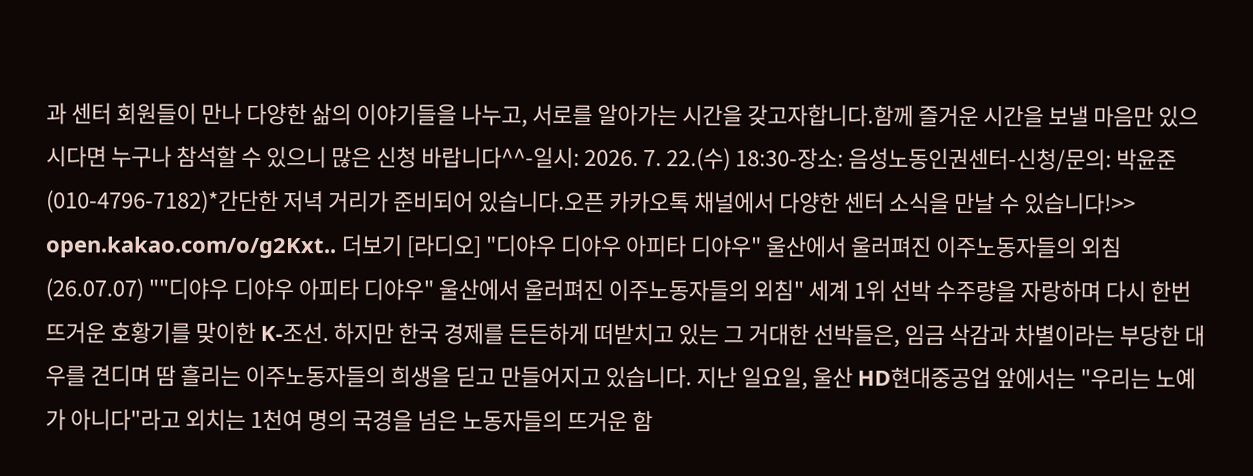과 센터 회원들이 만나 다양한 삶의 이야기들을 나누고, 서로를 알아가는 시간을 갖고자합니다.함께 즐거운 시간을 보낼 마음만 있으시다면 누구나 참석할 수 있으니 많은 신청 바랍니다^^-일시: 2026. 7. 22.(수) 18:30-장소: 음성노동인권센터-신청/문의: 박윤준(010-4796-7182)*간단한 저녁 거리가 준비되어 있습니다.오픈 카카오톡 채널에서 다양한 센터 소식을 만날 수 있습니다!>> open.kakao.com/o/g2Kxt.. 더보기 [라디오] "디야우 디야우 아피타 디야우" 울산에서 울러펴진 이주노동자들의 외침(26.07.07) ""디야우 디야우 아피타 디야우" 울산에서 울러펴진 이주노동자들의 외침" 세계 1위 선박 수주량을 자랑하며 다시 한번 뜨거운 호황기를 맞이한 K-조선. 하지만 한국 경제를 든든하게 떠받치고 있는 그 거대한 선박들은, 임금 삭감과 차별이라는 부당한 대우를 견디며 땀 흘리는 이주노동자들의 희생을 딛고 만들어지고 있습니다. 지난 일요일, 울산 HD현대중공업 앞에서는 "우리는 노예가 아니다"라고 외치는 1천여 명의 국경을 넘은 노동자들의 뜨거운 함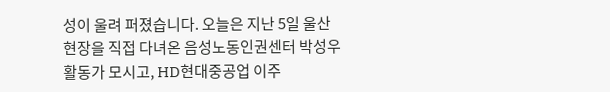성이 울려 퍼졌습니다. 오늘은 지난 5일 울산 현장을 직접 다녀온 음성노동인권센터 박성우 활동가 모시고, HD현대중공업 이주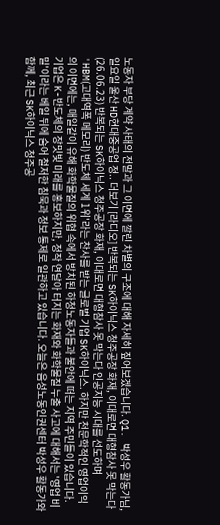노동자 부당 계약 사태의 전말과 그 이면에 깔린 차별의 구조에 대해 자세히 짚어보겠습니다. Q1. 박성우 활동가님, 일요일 울산 HD현대중공업 정.. 더보기 [라디오] 반복되는 SK하이닉스 청주공장 화재, 이대로면 대형참사 못 막는다(26.06.23) 반복되는 SK하이닉스 청주공장 화재, 이대로면 대형참사 못 막는다 인공지능 시대를 선도하며 'HBM(고대역폭 메모리) 반도체 세계 1위'라는 찬사를 받는 글로벌 기업 SK하이닉스. 하지만 천문학적인 영업이익의 이면에는, 매일같이 유해 화학물질의 위협 속에서 방치된 하청노동자들과 불안에 떠는 지역 주민들이 있습니다. 기업은 K-반도체의 장밋빛 미래를 홍보하지만, 정작 연달아 터지는 화재와 화학물질 누출 사고에 대해서는 '영업 비밀'이라는 베일 뒤에 숨어 철저한 침묵과 정보 통제로 일관하고 있습니다. 오늘은 음성노동인권센터 박성우 활동가와 함께, 최근 SK하이닉스 청주공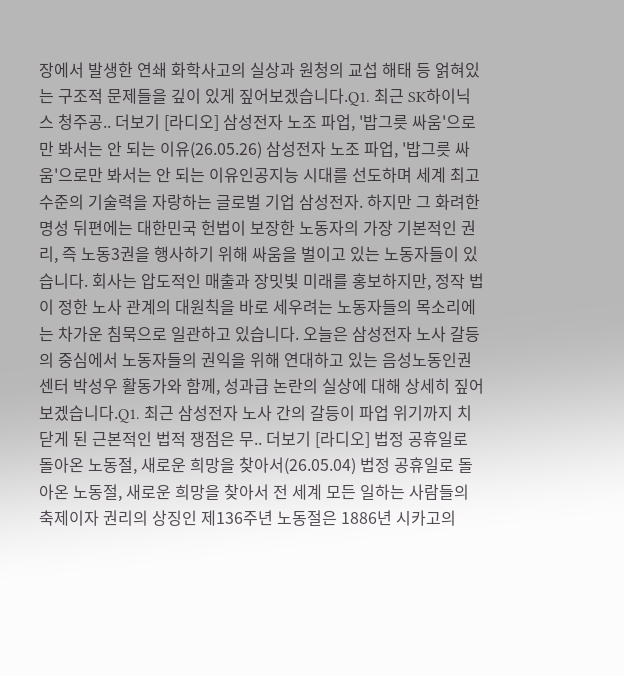장에서 발생한 연쇄 화학사고의 실상과 원청의 교섭 해태 등 얽혀있는 구조적 문제들을 깊이 있게 짚어보겠습니다.Q1. 최근 SK하이닉스 청주공.. 더보기 [라디오] 삼성전자 노조 파업, '밥그릇 싸움'으로만 봐서는 안 되는 이유(26.05.26) 삼성전자 노조 파업, '밥그릇 싸움'으로만 봐서는 안 되는 이유인공지능 시대를 선도하며 세계 최고 수준의 기술력을 자랑하는 글로벌 기업 삼성전자. 하지만 그 화려한 명성 뒤편에는 대한민국 헌법이 보장한 노동자의 가장 기본적인 권리, 즉 노동3권을 행사하기 위해 싸움을 벌이고 있는 노동자들이 있습니다. 회사는 압도적인 매출과 장밋빛 미래를 홍보하지만, 정작 법이 정한 노사 관계의 대원칙을 바로 세우려는 노동자들의 목소리에는 차가운 침묵으로 일관하고 있습니다. 오늘은 삼성전자 노사 갈등의 중심에서 노동자들의 권익을 위해 연대하고 있는 음성노동인권센터 박성우 활동가와 함께, 성과급 논란의 실상에 대해 상세히 짚어보겠습니다.Q1. 최근 삼성전자 노사 간의 갈등이 파업 위기까지 치닫게 된 근본적인 법적 쟁점은 무.. 더보기 [라디오] 법정 공휴일로 돌아온 노동절, 새로운 희망을 찾아서(26.05.04) 법정 공휴일로 돌아온 노동절, 새로운 희망을 찾아서 전 세계 모든 일하는 사람들의 축제이자 권리의 상징인 제136주년 노동절은 1886년 시카고의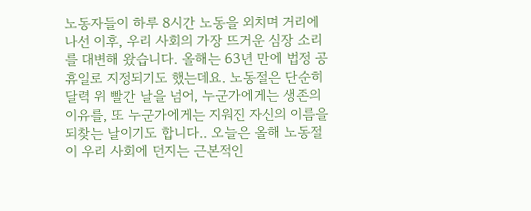노동자들이 하루 8시간 노동을 외치며 거리에 나선 이후, 우리 사회의 가장 뜨거운 심장 소리를 대변해 왔습니다. 올해는 63년 만에 법정 공휴일로 지정되기도 했는데요. 노동절은 단순히 달력 위 빨간 날을 넘어, 누군가에게는 생존의 이유를, 또 누군가에게는 지워진 자신의 이름을 되찾는 날이기도 합니다.. 오늘은 올해 노동절이 우리 사회에 던지는 근본적인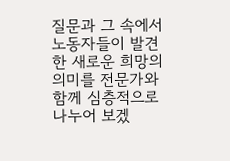질문과 그 속에서 노동자들이 발견한 새로운 희망의 의미를 전문가와 함께 심층적으로 나누어 보겠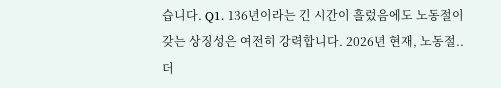습니다. Q1. 136년이라는 긴 시간이 흘렀음에도 노동절이 갖는 상징성은 여전히 강력합니다. 2026년 현재, 노동절.. 더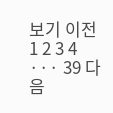보기 이전 1 2 3 4 ··· 39 다음